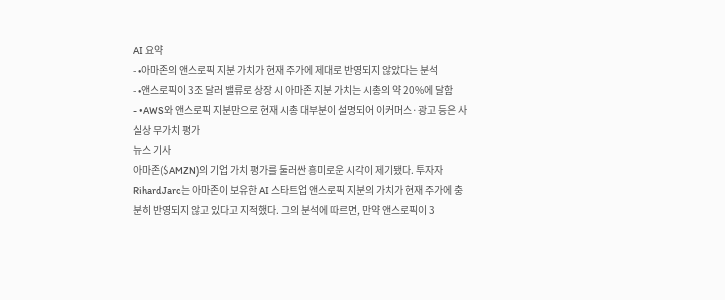AI 요약
- •아마존의 앤스로픽 지분 가치가 현재 주가에 제대로 반영되지 않았다는 분석
- •앤스로픽이 3조 달러 밸류로 상장 시 아마존 지분 가치는 시총의 약 20%에 달함
- •AWS와 앤스로픽 지분만으로 현재 시총 대부분이 설명되어 이커머스·광고 등은 사실상 무가치 평가
뉴스 기사
아마존($AMZN)의 기업 가치 평가를 둘러싼 흥미로운 시각이 제기됐다. 투자자 RihardJarc는 아마존이 보유한 AI 스타트업 앤스로픽 지분의 가치가 현재 주가에 충분히 반영되지 않고 있다고 지적했다. 그의 분석에 따르면, 만약 앤스로픽이 3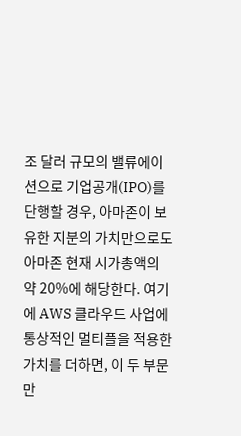조 달러 규모의 밸류에이션으로 기업공개(IPO)를 단행할 경우, 아마존이 보유한 지분의 가치만으로도 아마존 현재 시가총액의 약 20%에 해당한다. 여기에 AWS 클라우드 사업에 통상적인 멀티플을 적용한 가치를 더하면, 이 두 부문만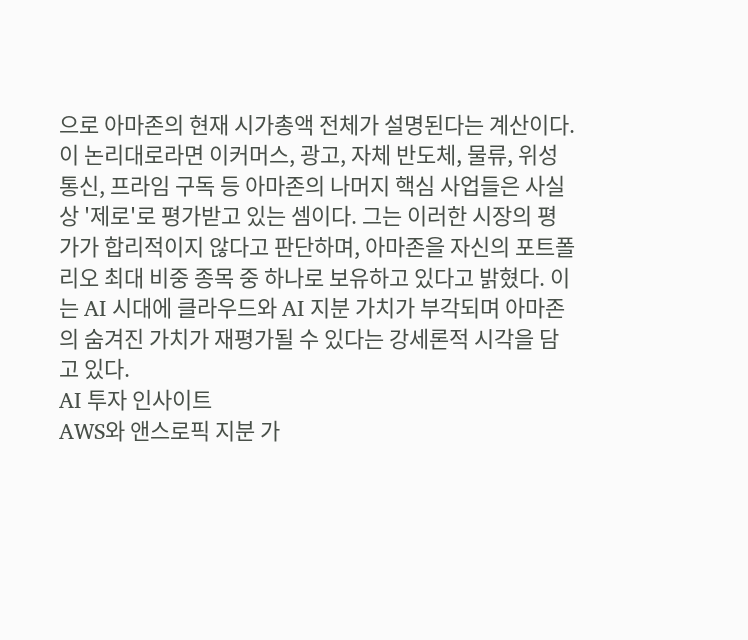으로 아마존의 현재 시가총액 전체가 설명된다는 계산이다. 이 논리대로라면 이커머스, 광고, 자체 반도체, 물류, 위성통신, 프라임 구독 등 아마존의 나머지 핵심 사업들은 사실상 '제로'로 평가받고 있는 셈이다. 그는 이러한 시장의 평가가 합리적이지 않다고 판단하며, 아마존을 자신의 포트폴리오 최대 비중 종목 중 하나로 보유하고 있다고 밝혔다. 이는 AI 시대에 클라우드와 AI 지분 가치가 부각되며 아마존의 숨겨진 가치가 재평가될 수 있다는 강세론적 시각을 담고 있다.
AI 투자 인사이트
AWS와 앤스로픽 지분 가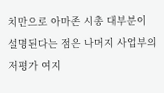치만으로 아마존 시총 대부분이 설명된다는 점은 나머지 사업부의 저평가 여지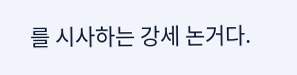를 시사하는 강세 논거다.